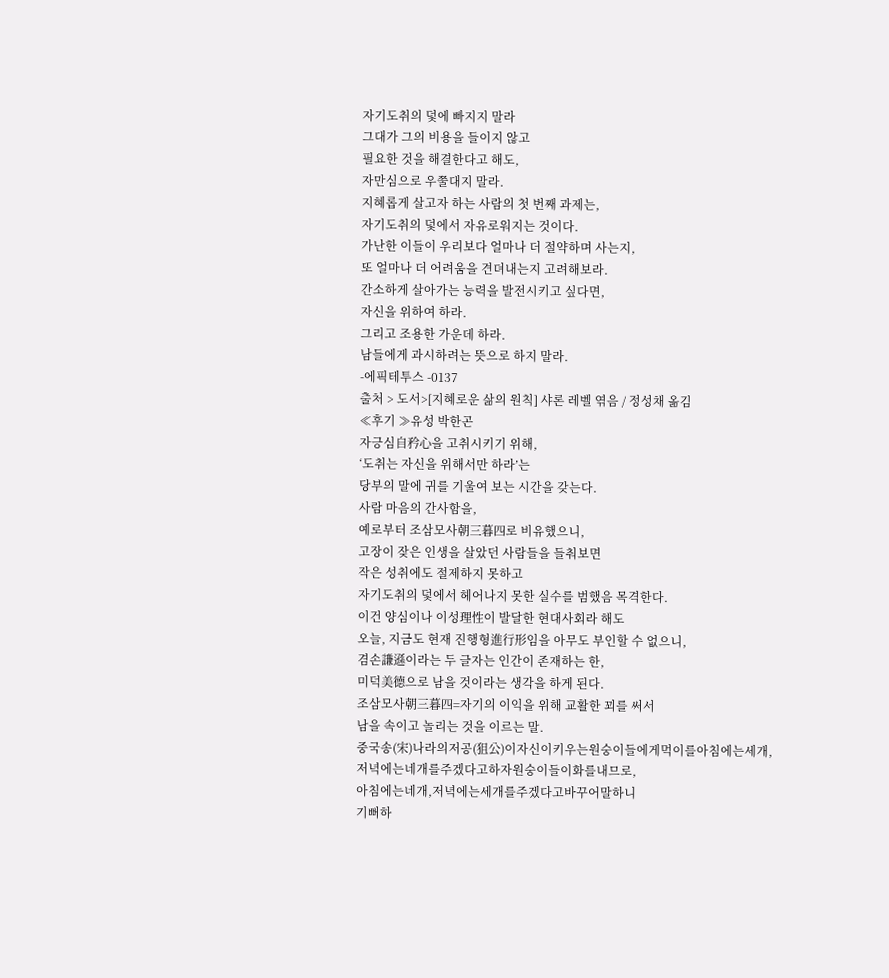자기도취의 덫에 빠지지 말라
그대가 그의 비용을 들이지 않고
필요한 것을 해결한다고 해도,
자만심으로 우쭐대지 말라.
지혜롭게 살고자 하는 사람의 첫 번째 과제는,
자기도취의 덫에서 자유로워지는 것이다.
가난한 이들이 우리보다 얼마나 더 절약하며 사는지,
또 얼마나 더 어려움을 견뎌내는지 고려해보라.
간소하게 살아가는 능력을 발전시키고 싶다면,
자신을 위하여 하라.
그리고 조용한 가운데 하라.
남들에게 과시하려는 뜻으로 하지 말라.
-에픽테투스 -0137
출처 > 도서>[지혜로운 삶의 원칙] 샤론 레벨 엮음 / 정성채 옮김
≪후기 ≫유성 박한곤
자긍심自矜心을 고취시키기 위해,
‘도취는 자신을 위해서만 하라’는
당부의 말에 귀를 기울여 보는 시간을 갖는다.
사람 마음의 간사함을,
예로부터 조삼모사朝三暮四로 비유했으니,
고장이 잦은 인생을 살았던 사람들을 들춰보면
작은 성취에도 절제하지 못하고
자기도취의 덫에서 헤어나지 못한 실수를 범했음 목격한다.
이건 양심이나 이성理性이 발달한 현대사회라 해도
오늘, 지금도 현재 진행형進行形임을 아무도 부인할 수 없으니,
겸손謙遜이라는 두 글자는 인간이 존재하는 한,
미덕美德으로 남을 것이라는 생각을 하게 된다.
조삼모사朝三暮四=자기의 이익을 위해 교활한 꾀를 써서
남을 속이고 놀리는 것을 이르는 말.
중국송(宋)나라의저공(狙公)이자신이키우는원숭이들에게먹이를아침에는세개,
저녁에는네개를주겠다고하자원숭이들이화를내므로,
아침에는네개,저녁에는세개를주겠다고바꾸어말하니
기뻐하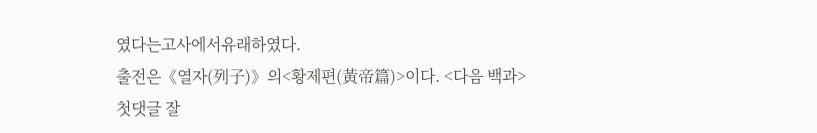였다는고사에서유래하였다.
출전은《열자(列子)》의<황제편(黃帝篇)>이다. <다음 백과>
첫댓글 잘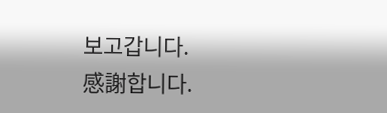보고갑니다.
感謝합니다.